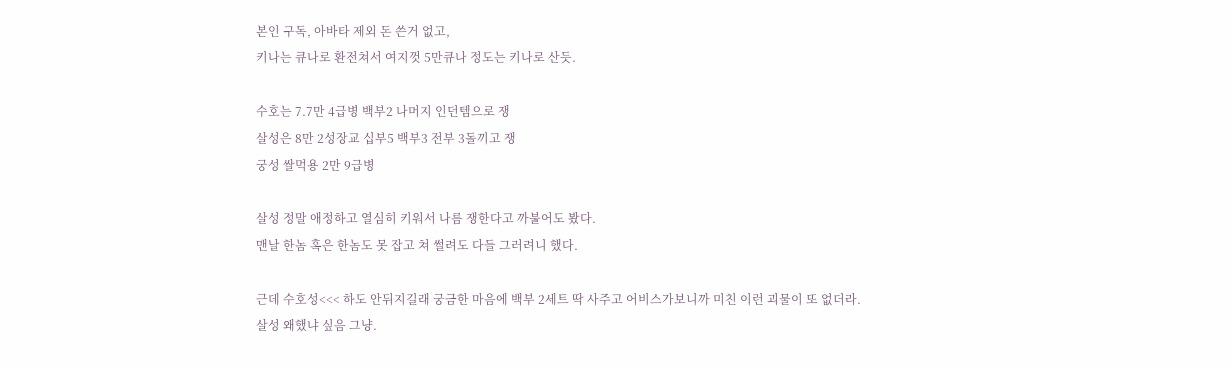본인 구독, 아바타 제외 돈 쓴거 없고,
키나는 큐나로 환전쳐서 여지껏 5만큐나 정도는 키나로 산듯.

수호는 7.7만 4급병 백부2 나머지 인던템으로 쟁
살성은 8만 2성장교 십부5 백부3 전부 3돌끼고 쟁
궁성 쌀먹용 2만 9급병

살성 정말 애정하고 열심히 키워서 나름 쟁한다고 까불어도 봤다.
맨날 한놈 혹은 한놈도 못 잡고 쳐 썰려도 다들 그러려니 했다.

근데 수호성<<< 하도 안뒤지길래 궁금한 마음에 백부 2세트 딱 사주고 어비스가보니까 미친 이런 괴물이 또 없더라.
살성 왜했냐 싶음 그냥.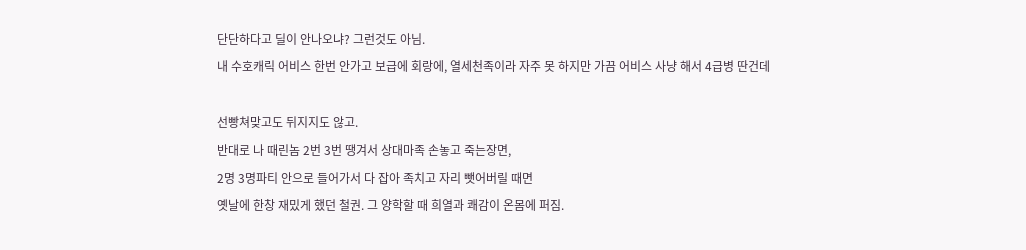단단하다고 딜이 안나오냐? 그런것도 아님.
내 수호캐릭 어비스 한번 안가고 보급에 회랑에, 열세천족이라 자주 못 하지만 가끔 어비스 사냥 해서 4급병 딴건데

선빵쳐맞고도 뒤지지도 않고.
반대로 나 때린놈 2번 3번 땡겨서 상대마족 손놓고 죽는장면,
2명 3명파티 안으로 들어가서 다 잡아 족치고 자리 뺏어버릴 때면
옛날에 한창 재밌게 했던 철권. 그 양학할 때 희열과 쾌감이 온몸에 퍼짐.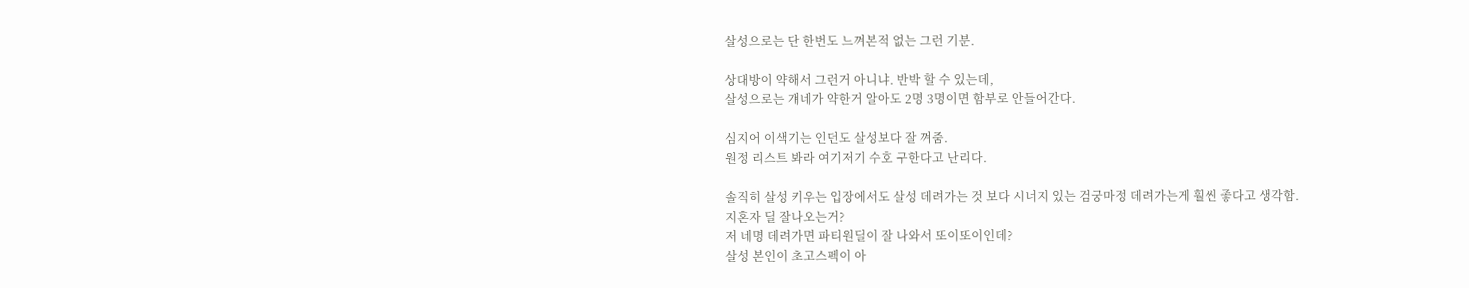살성으로는 단 한번도 느껴본적 없는 그런 기분.

상대방이 약해서 그런거 아니냐. 반박 할 수 있는데,
살성으로는 걔네가 약한거 알아도 2명 3명이면 함부로 안들어간다.

심지어 이색기는 인던도 살성보다 잘 껴줌.
원정 리스트 봐라 여기저기 수호 구한다고 난리다.

솔직히 살성 키우는 입장에서도 살성 데려가는 것 보다 시너지 있는 검궁마정 데려가는게 훨씬 좋다고 생각함.
지혼자 딜 잘나오는거?
저 네명 데려가면 파티원딜이 잘 나와서 또이또이인데?
살성 본인이 초고스펙이 아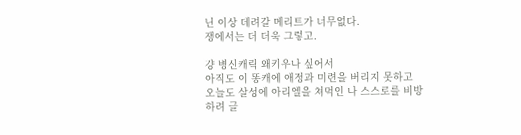닌 이상 데려갈 메리트가 너무없다.
쟁에서는 더 더욱 그렇고.

걍 병신캐릭 왜키우나 싶어서
아직도 이 똥캐에 애정과 미련을 버리지 못하고
오늘도 살성에 아리엘을 쳐먹인 나 스스로를 비방하려 글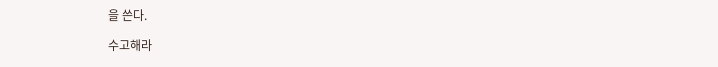을 쓴다.

수고해라